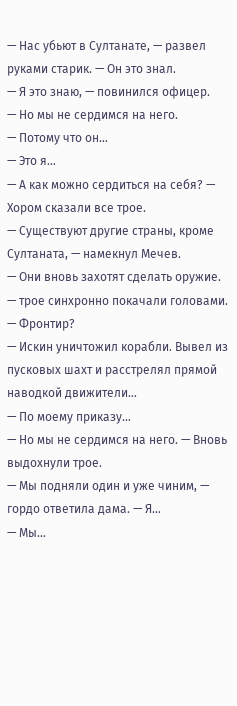— Нас убьют в Султанате, — развел руками старик. — Он это знал.
— Я это знаю, — повинился офицер.
— Но мы не сердимся на него.
— Потому что он…
— Это я…
— А как можно сердиться на себя? — Хором сказали все трое.
— Существуют другие страны, кроме Султаната, — намекнул Мечев.
— Они вновь захотят сделать оружие. — трое синхронно покачали головами.
— Фронтир?
— Искин уничтожил корабли. Вывел из пусковых шахт и расстрелял прямой наводкой движители…
— По моему приказу…
— Но мы не сердимся на него. — Вновь выдохнули трое.
— Мы подняли один и уже чиним, — гордо ответила дама. — Я…
— Мы…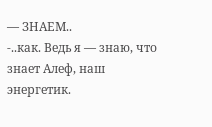— ЗНАЕМ..
-..как. Ведь я — знаю, что знает Алеф, наш энергетик.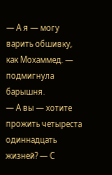— А я — могу варить обшивку, как Мохаммед. — подмигнула барышня.
— А вы — хотите прожить четыреста одиннадцать жизней? — С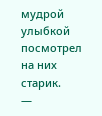мудрой улыбкой посмотрел на них старик.
—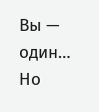Вы — один… Но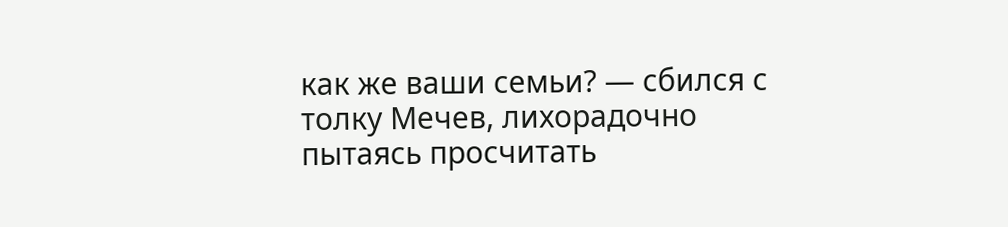как же ваши семьи? — сбился с толку Мечев, лихорадочно пытаясь просчитать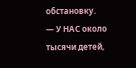обстановку.
— У НАС около тысячи детей,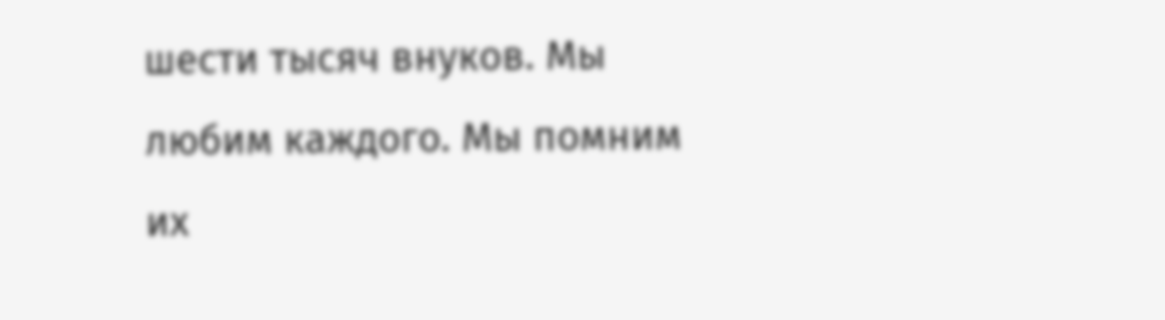шести тысяч внуков. Мы любим каждого. Мы помним их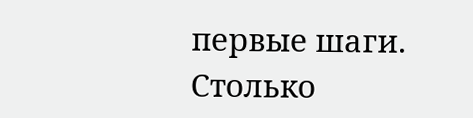первые шаги. Столько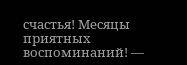счастья! Месяцы приятных воспоминаний! —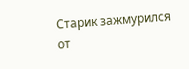Старик зажмурился от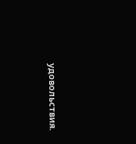удовольствия.